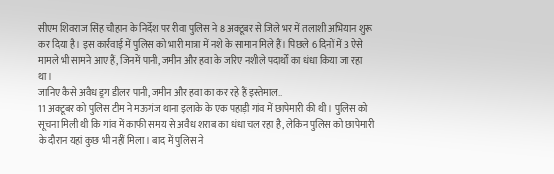सीएम शिवराज सिंह चौहान के निर्देश पर रीवा पुलिस ने 8 अक्टूबर से जिले भर में तलाशी अभियान शुरू कर दिया है। इस कार्रवाई में पुलिस को भारी मात्रा में नशे के सामान मिले हैं। पिछले 6 दिनों में 3 ऐसे मामले भी सामने आए हैं, जिनमें पानी, जमीन और हवा के जरिए नशीले पदार्थों का धंधा किया जा रहा था।
जानिए कैसे अवैध ड्रग डीलर पानी, जमीन और हवा का कर रहे हैं इस्तेमाल..
11 अक्टूबर को पुलिस टीम ने मऊगंज थाना इलाके के एक पहाड़ी गांव में छापेमारी की थी। पुलिस को सूचना मिली थी कि गांव में काफी समय से अवैध शराब का धंधा चल रहा है, लेकिन पुलिस को छापेमारी के दौरान यहां कुछ भी नहीं मिला। बाद में पुलिस ने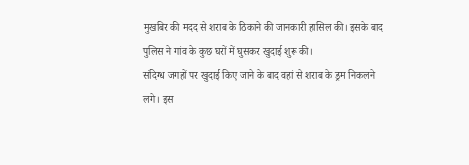मुखबिर की मदद से शराब के ठिकाने की जानकारी हासिल की। इसके बाद पुलिस ने गांव के कुछ घरों में घुसकर खुदाई शुरू की।
संदिग्ध जगहों पर खुदाई किए जाने के बाद वहां से शराब के ड्रम निकलने लगे। इस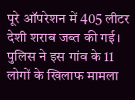पूरे ऑपरेशन में 405 लीटर देशी शराब जब्त की गई। पुलिस ने इस गांव के 11 लोगों के खिलाफ मामला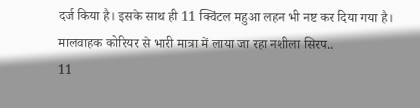दर्ज किया है। इसके साथ ही 11 क्विंटल महुआ लहन भी नष्ट कर दिया गया है।
मालवाहक कोरियर से भारी मात्रा में लाया जा रहा नशीला सिरप..
11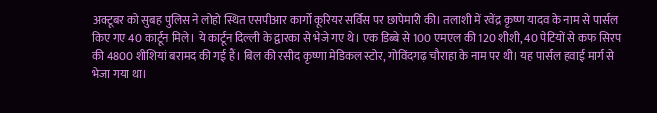अक्टूबर को सुबह पुलिस ने लोहो स्थित एसपीआर कार्गो कूरियर सर्विस पर छापेमारी की। तलाशी में रवेंद्र कृष्ण यादव के नाम से पार्सल किए गए 40 कार्टून मिले। ये कार्टून दिल्ली के द्वारका से भेजे गए थे। एक डिब्बे से 100 एमएल की 120 शीशी, 40 पेटियों से कफ सिरप की 4800 शीशियां बरामद की गई हैं। बिल की रसीद कृष्णा मेडिकल स्टोर, गोविंदगढ़ चौराहा के नाम पर थी। यह पार्सल हवाई मार्ग से भेजा गया था।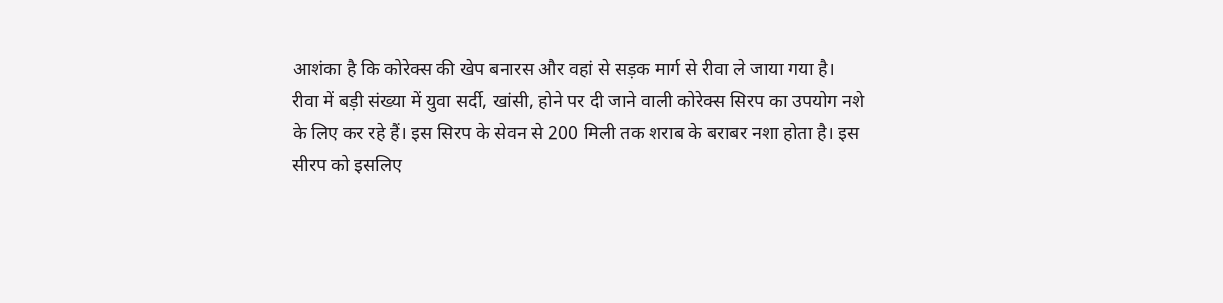आशंका है कि कोरेक्स की खेप बनारस और वहां से सड़क मार्ग से रीवा ले जाया गया है।
रीवा में बड़ी संख्या में युवा सर्दी, खांसी, होने पर दी जाने वाली कोरेक्स सिरप का उपयोग नशे के लिए कर रहे हैं। इस सिरप के सेवन से 200 मिली तक शराब के बराबर नशा होता है। इस सीरप को इसलिए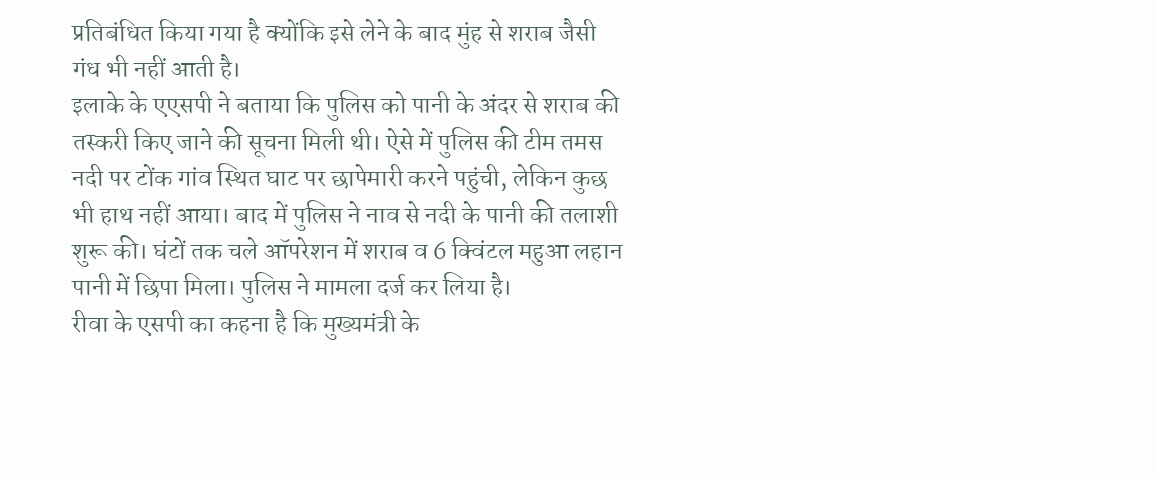प्रतिबंधित किया गया है क्योंकि इसे लेने के बाद मुंह से शराब जैसी गंध भी नहीं आती है।
इलाके के एएसपी ने बताया कि पुलिस को पानी के अंदर से शराब की तस्करी किए जाने की सूचना मिली थी। ऐसे में पुलिस की टीम तमस नदी पर टोंक गांव स्थित घाट पर छापेमारी करने पहुंची, लेकिन कुछ भी हाथ नहीं आया। बाद में पुलिस ने नाव से नदी के पानी की तलाशी शुरू की। घंटों तक चले ऑपरेशन में शराब व 6 क्विंटल महुआ लहान पानी में छिपा मिला। पुलिस ने मामला दर्ज कर लिया है।
रीवा के एसपी का कहना है कि मुख्यमंत्री के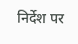निर्देश पर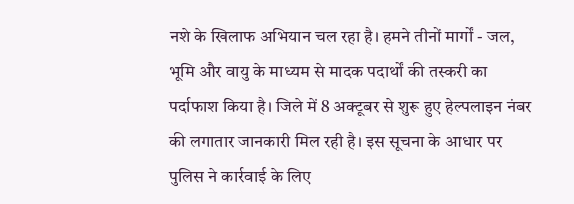नशे के खिलाफ अभियान चल रहा है। हमने तीनों मार्गों - जल, भूमि और वायु के माध्यम से मादक पदार्थों की तस्करी का पर्दाफाश किया है। जिले में 8 अक्टूबर से शुरू हुए हेल्पलाइन नंबर की लगातार जानकारी मिल रही है। इस सूचना के आधार पर पुलिस ने कार्रवाई के लिए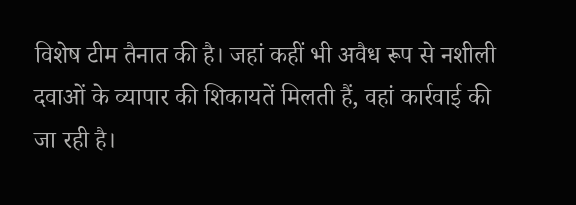विशेष टीम तैनात की है। जहां कहीं भी अवैध रूप से नशीली दवाओं के व्यापार की शिकायतें मिलती हैं, वहां कार्रवाई की जा रही है।